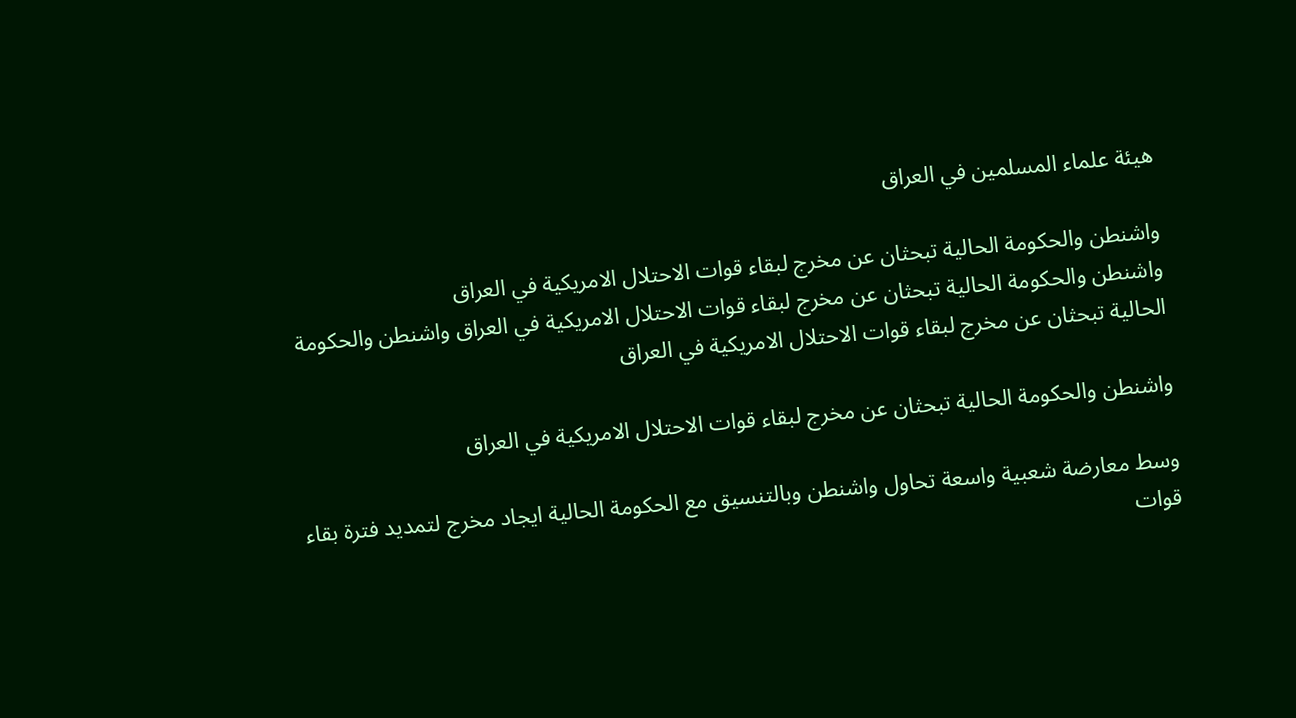هيئة علماء المسلمين في العراق

واشنطن والحكومة الحالية تبحثان عن مخرج لبقاء قوات الاحتلال الامريكية في العراق
واشنطن والحكومة الحالية تبحثان عن مخرج لبقاء قوات الاحتلال الامريكية في العراق واشنطن والحكومة الحالية تبحثان عن مخرج لبقاء قوات الاحتلال الامريكية في العراق

واشنطن والحكومة الحالية تبحثان عن مخرج لبقاء قوات الاحتلال الامريكية في العراق

وسط معارضة شعبية واسعة تحاول واشنطن وبالتنسيق مع الحكومة الحالية ايجاد مخرج لتمديد فترة بقاء قوات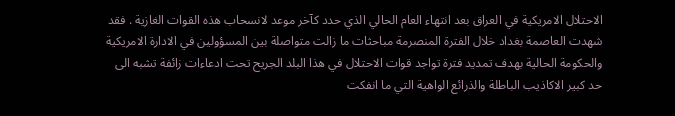الاحتلال الامريكية في العراق بعد انتهاء العام الحالي الذي حدد كآخر موعد لانسحاب هذه القوات الغازية . فقد شهدت العاصمة بغداد خلال الفترة المنصرمة مباحثات ما زالت متواصلة بين المسؤولين في الادارة الامريكية والحكومة الحالية بهدف تمديد فترة تواجد قوات الاحتلال في هذا البلد الجريح تحت ادعاءات زائفة تشبه الى حد كبير الاكاذيب الباطلة والذرائع الواهية التي ما انفكت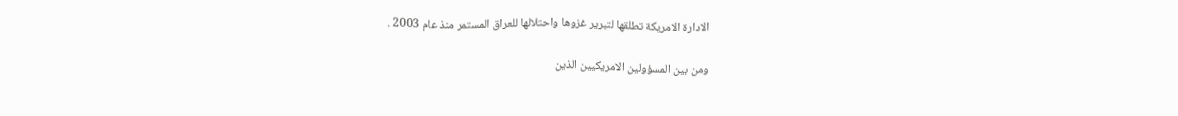الادارة الامريكة تطلقها لتبرير غزوها واحتلالها للعراق المستمر منذ عام 2003 .

ومن بين المسؤولين الامريكيين الذين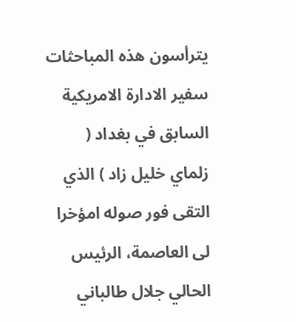يترأسون هذه المباحثات سفير الادارة الامريكية السابق في بغداد ( زلماي خليل زاد ) الذي التقى فور صوله امؤخرا لى العاصمة، الرئيس الحالي جلال طالباني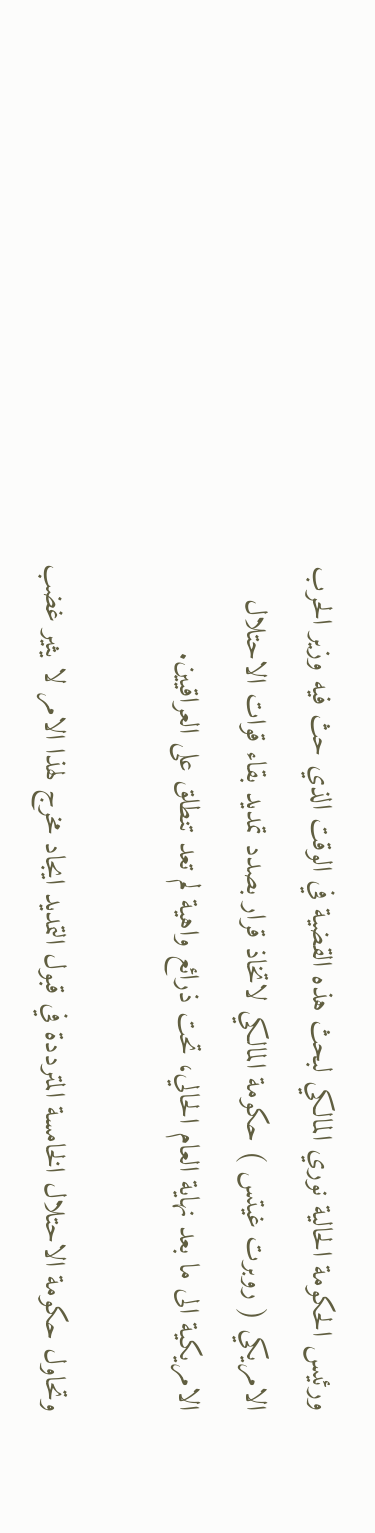ورئيس الحكومة الحالية نوري المالكي لبحث هذه القضية في الوقت الذي حث فيه وزير الحرب الامريكي ( روبرت غيتس ) حكومة المالكي لاتخاذ قرار بصدد تمديد بقاء قوات الاحتلال الامريكية الى ما بعد نهاية العام الحالي، تحت ذرائع واهية لم تعد تنطلق على العراقيين.

وتحاول حكومة الاحتلال الخامسة المترددة في قبول التمديد ايجاد مخرج لهذا الامر لا يثير غضب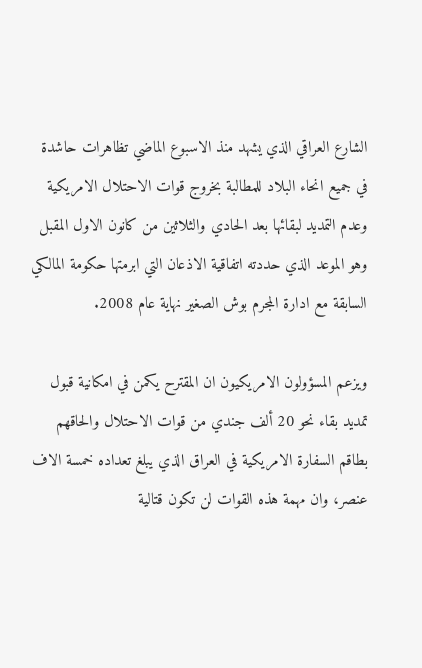الشارع العراقي الذي يشهد منذ الاسبوع الماضي تظاهرات حاشدة في جميع انحاء البلاد للمطالبة بخروج قوات الاحتلال الامريكية وعدم التمديد لبقائها بعد الحادي والثلاثين من كانون الاول المقبل وهو الموعد الذي حددته اتفاقية الاذعان التي ابرمتها حكومة المالكي السابقة مع ادارة المجرم بوش الصغير نهاية عام 2008.

ويزعم المسؤولون الامريكيون ان المقترح يكمن في امكانية قبول تمديد بقاء نحو 20 ألف جندي من قوات الاحتلال والحاقهم بطاقم السفارة الامريكية في العراق الذي يبلغ تعداده خمسة الاف عنصر، وان مهمة هذه القوات لن تكون قتالية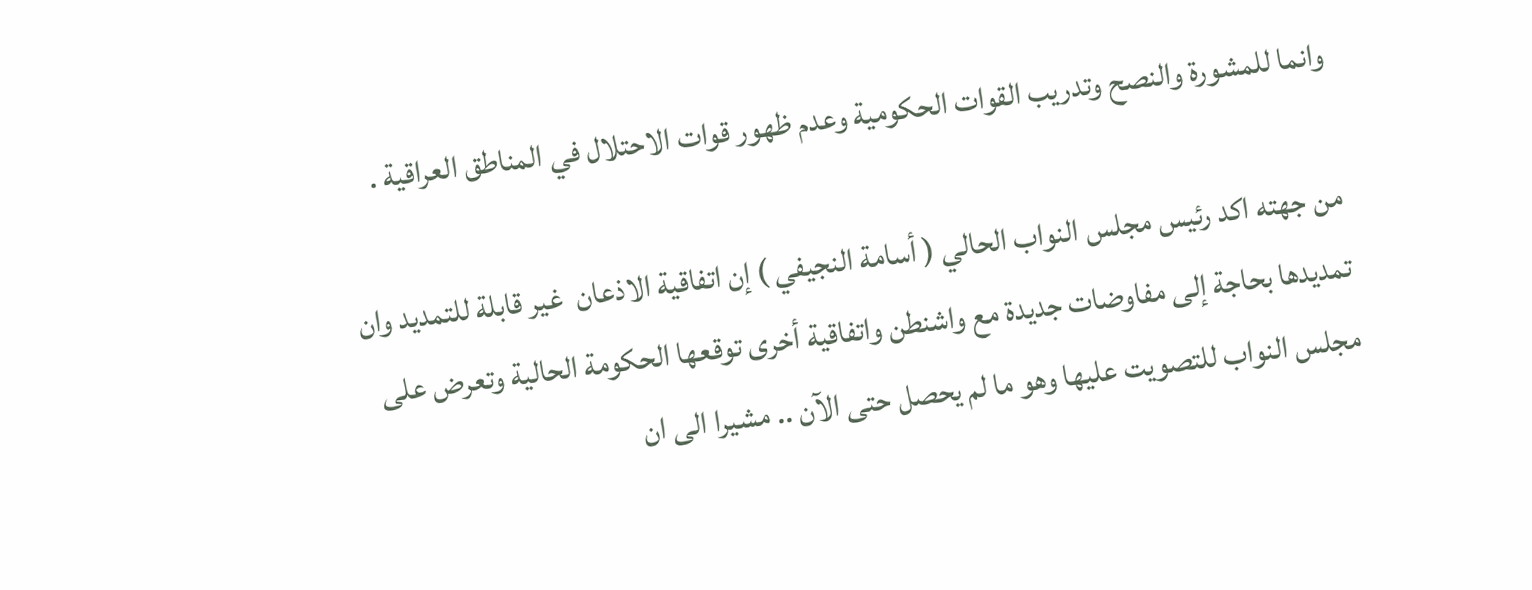وانما للمشورة والنصح وتدريب القوات الحكومية وعدم ظهور قوات الاحتلال في المناطق العراقية .

من جهته اكد رئيس مجلس النواب الحالي ( أسامة النجيفي ) إن اتفاقية الاذعان  غير قابلة للتمديد وان تمديدها بحاجة إلى مفاوضات جديدة مع واشنطن واتفاقية أخرى توقعها الحكومة الحالية وتعرض على مجلس النواب للتصويت عليها وهو ما لم يحصل حتى الآن .. مشيرا الى ان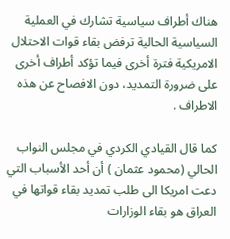هناك أطراف سياسية تشارك في العملية السياسية الحالية ترفض بقاء قوات الاحتلال الامريكية فترة أخرى فيما تؤكد أطراف أخرى على ضرورة التمديد، دون الافصاح عن هذه الاطراف .

كما قال القيادي الكردي في مجلس النواب الحالي (محمود عثمان ) أن أحد الأسباب التي دعت امريكا الى طلب تمديد بقاء قواتها في العراق هو بقاء الوزارات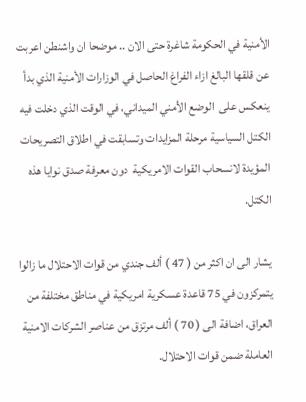الأمنية في الحكومة شاغرة حتى الان .. موضحا ان واشنطن اعربت عن قلقها البالغ ازاء الفراغ الحاصل في الوزارات الأمنية الذي بدأ ينعكس على  الوضع الأمني الميداني، في الوقت الذي دخلت فيه الكتل السياسية مرحلة المزايدات وتسابقت في اطلاق التصريحات المؤيدة لانسحاب القوات الامريكية  دون معرفة صدق نوايا هذه الكتل.

يشار الى ان اكثر من ( 47 ) ألف جندي من قوات الاحتلال ما زالوا يتمركزون في 75 قاعدة عسكرية امريكية في مناطق مختلفة من العراق، اضافة الى ( 70 ) ألف مرتزق من عناصر الشركات الامنية العاملة ضمن قوات الاحتلال.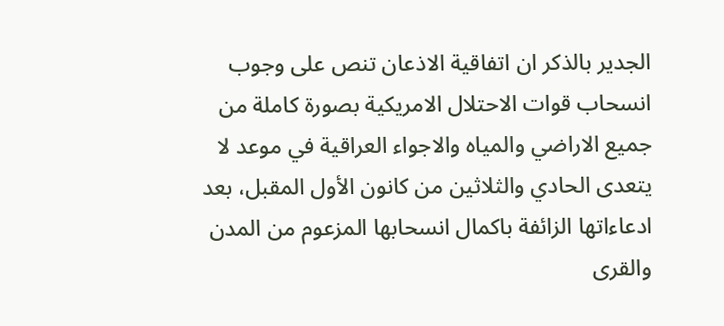الجدير بالذكر ان اتفاقية الاذعان تنص على وجوب انسحاب قوات الاحتلال الامريكية بصورة كاملة من جميع الاراضي والمياه والاجواء العراقية في موعد لا يتعدى الحادي والثلاثين من كانون الأول المقبل، بعد ادعاءاتها الزائفة باكمال انسحابها المزعوم من المدن والقرى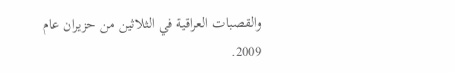والقصبات العراقية في الثلاثين من حزيران عام 2009.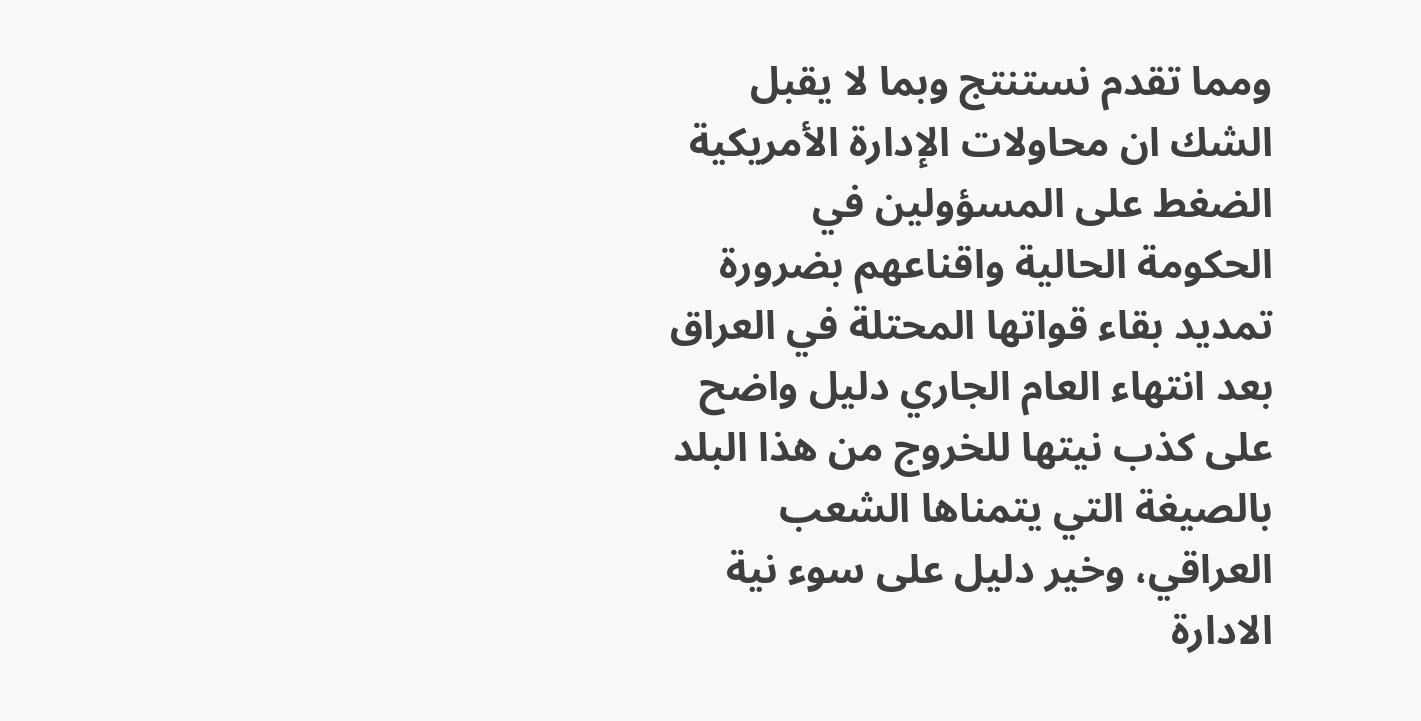ومما تقدم نستنتج وبما لا يقبل الشك ان محاولات الإدارة الأمريكية الضغط على المسؤولين في الحكومة الحالية واقناعهم بضرورة تمديد بقاء قواتها المحتلة في العراق بعد انتهاء العام الجاري دليل واضح على كذب نيتها للخروج من هذا البلد بالصيغة التي يتمناها الشعب العراقي، وخير دليل على سوء نية الادارة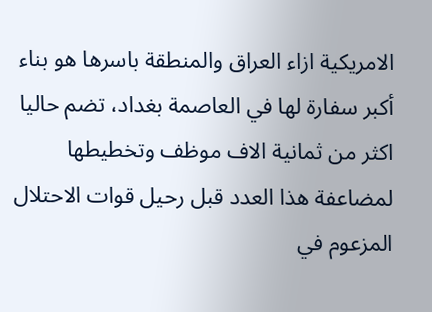الامريكية ازاء العراق والمنطقة باسرها هو بناء أكبر سفارة لها في العاصمة بغداد، تضم حاليا اكثر من ثمانية الاف موظف وتخطيطها لمضاعفة هذا العدد قبل رحيل قوات الاحتلال المزعوم في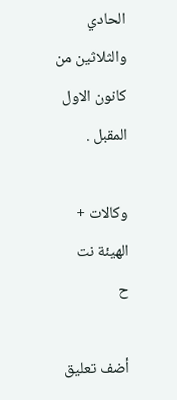الحادي والثلاثين من كانون الاول المقبل .

وكالات +    الهيئة نت
ح

أضف تعليق